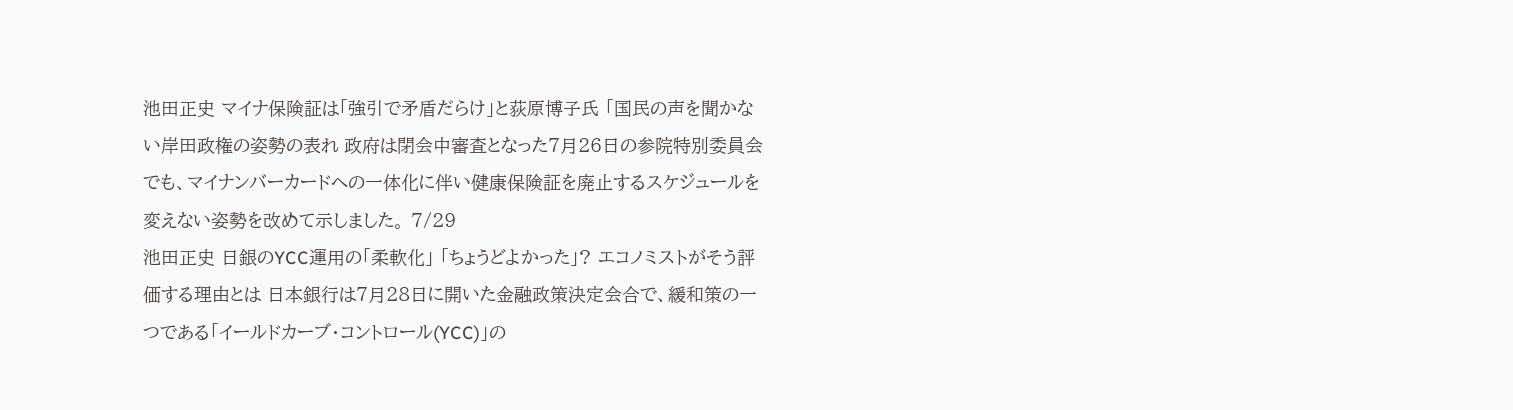池田正史 マイナ保険証は「強引で矛盾だらけ」と荻原博子氏 「国民の声を聞かない岸田政権の姿勢の表れ 政府は閉会中審査となった7月26日の参院特別委員会でも、マイナンバーカードへの一体化に伴い健康保険証を廃止するスケジュールを変えない姿勢を改めて示しました。 7/29
池田正史 日銀のYCC運用の「柔軟化」 「ちょうどよかった」? エコノミストがそう評価する理由とは 日本銀行は7月28日に開いた金融政策決定会合で、緩和策の一つである「イールドカーブ・コントロール(YCC)」の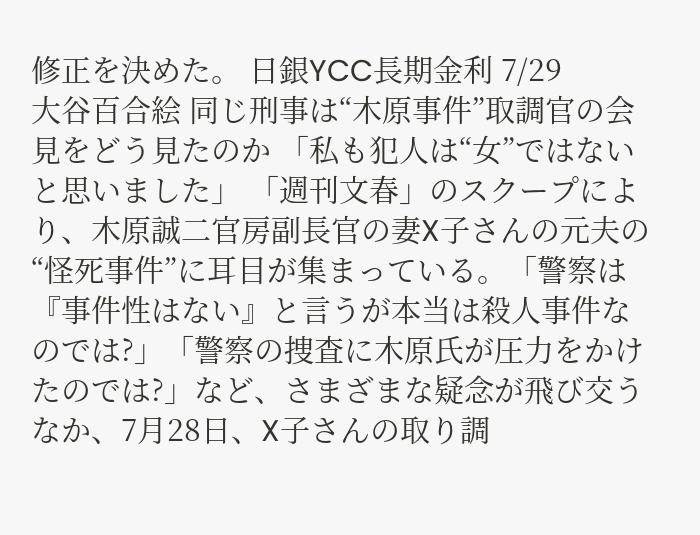修正を決めた。 日銀YCC長期金利 7/29
大谷百合絵 同じ刑事は“木原事件”取調官の会見をどう見たのか 「私も犯人は“女”ではないと思いました」 「週刊文春」のスクープにより、木原誠二官房副長官の妻X子さんの元夫の“怪死事件”に耳目が集まっている。「警察は『事件性はない』と言うが本当は殺人事件なのでは?」「警察の捜査に木原氏が圧力をかけたのでは?」など、さまざまな疑念が飛び交うなか、7月28日、X子さんの取り調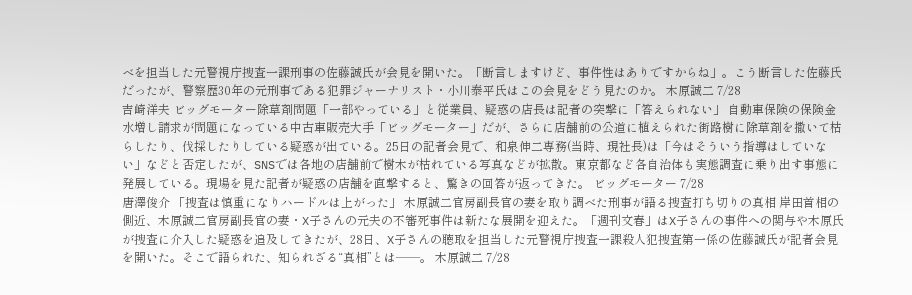べを担当した元警視庁捜査一課刑事の佐藤誠氏が会見を開いた。「断言しますけど、事件性はありですからね」。こう断言した佐藤氏だったが、警察歴30年の元刑事である犯罪ジャーナリスト・小川泰平氏はこの会見をどう見たのか。 木原誠二 7/28
吉崎洋夫 ビッグモーター除草剤問題「一部やっている」と従業員、疑惑の店長は記者の突撃に「答えられない」 自動車保険の保険金水増し請求が問題になっている中古車販売大手「ビッグモーター」だが、さらに店舗前の公道に植えられた街路樹に除草剤を撒いて枯らしたり、伐採したりしている疑惑が出ている。25日の記者会見で、和泉伸二専務(当時、現社長)は「今はそういう指導はしていない」などと否定したが、SNSでは各地の店舗前で樹木が枯れている写真などが拡散。東京都など各自治体も実態調査に乗り出す事態に発展している。現場を見た記者が疑惑の店舗を直撃すると、驚きの回答が返ってきた。 ビッグモーター 7/28
唐澤俊介 「捜査は慎重になりハードルは上がった」 木原誠二官房副長官の妻を取り調べた刑事が語る捜査打ち切りの真相 岸田首相の側近、木原誠二官房副長官の妻・X子さんの元夫の不審死事件は新たな展開を迎えた。「週刊文春」はX子さんの事件への関与や木原氏が捜査に介入した疑惑を追及してきたが、28日、X子さんの聴取を担当した元警視庁捜査一課殺人犯捜査第一係の佐藤誠氏が記者会見を開いた。そこで語られた、知られざる“真相”とは――。 木原誠二 7/28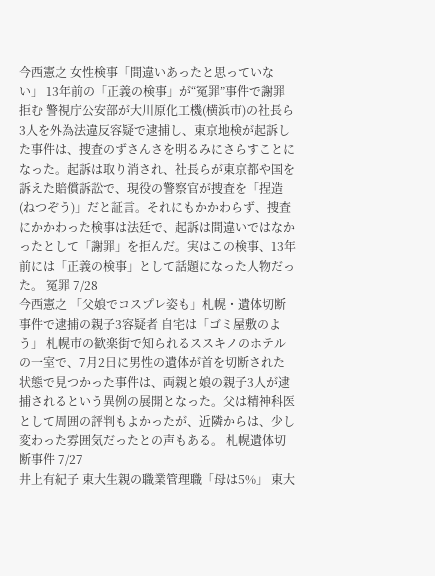今西憲之 女性検事「間違いあったと思っていない」 13年前の「正義の検事」が“冤罪”事件で謝罪拒む 警視庁公安部が大川原化工機(横浜市)の社長ら3人を外為法違反容疑で逮捕し、東京地検が起訴した事件は、捜査のずさんさを明るみにさらすことになった。起訴は取り消され、社長らが東京都や国を訴えた賠償訴訟で、現役の警察官が捜査を「捏造(ねつぞう)」だと証言。それにもかかわらず、捜査にかかわった検事は法廷で、起訴は間違いではなかったとして「謝罪」を拒んだ。実はこの検事、13年前には「正義の検事」として話題になった人物だった。 冤罪 7/28
今西憲之 「父娘でコスプレ姿も」札幌・遺体切断事件で逮捕の親子3容疑者 自宅は「ゴミ屋敷のよう」 札幌市の歓楽街で知られるススキノのホテルの一室で、7月2日に男性の遺体が首を切断された状態で見つかった事件は、両親と娘の親子3人が逮捕されるという異例の展開となった。父は精神科医として周囲の評判もよかったが、近隣からは、少し変わった雰囲気だったとの声もある。 札幌遺体切断事件 7/27
井上有紀子 東大生親の職業管理職「母は5%」 東大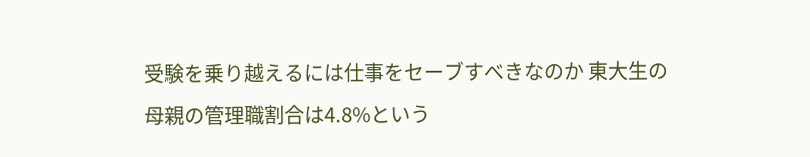受験を乗り越えるには仕事をセーブすべきなのか 東大生の母親の管理職割合は4.8%という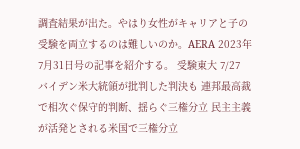調査結果が出た。やはり女性がキャリアと子の受験を両立するのは難しいのか。AERA 2023年7月31日号の記事を紹介する。 受験東大 7/27
バイデン米大統領が批判した判決も 連邦最高裁で相次ぐ保守的判断、揺らぐ三権分立 民主主義が活発とされる米国で三権分立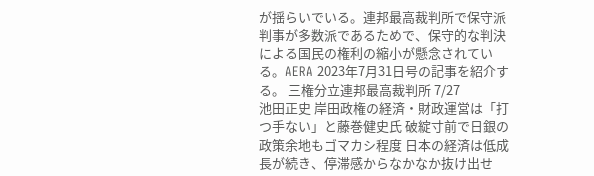が揺らいでいる。連邦最高裁判所で保守派判事が多数派であるためで、保守的な判決による国民の権利の縮小が懸念されている。AERA 2023年7月31日号の記事を紹介する。 三権分立連邦最高裁判所 7/27
池田正史 岸田政権の経済・財政運営は「打つ手ない」と藤巻健史氏 破綻寸前で日銀の政策余地もゴマカシ程度 日本の経済は低成長が続き、停滞感からなかなか抜け出せ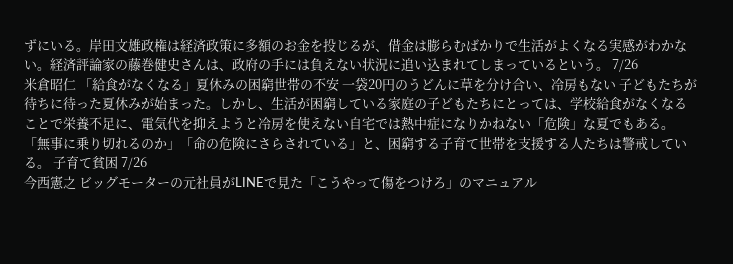ずにいる。岸田文雄政権は経済政策に多額のお金を投じるが、借金は膨らむばかりで生活がよくなる実感がわかない。経済評論家の藤巻健史さんは、政府の手には負えない状況に追い込まれてしまっているという。 7/26
米倉昭仁 「給食がなくなる」夏休みの困窮世帯の不安 一袋20円のうどんに草を分け合い、冷房もない 子どもたちが待ちに待った夏休みが始まった。しかし、生活が困窮している家庭の子どもたちにとっては、学校給食がなくなることで栄養不足に、電気代を抑えようと冷房を使えない自宅では熱中症になりかねない「危険」な夏でもある。「無事に乗り切れるのか」「命の危険にさらされている」と、困窮する子育て世帯を支援する人たちは警戒している。 子育て貧困 7/26
今西憲之 ビッグモーターの元社員がLINEで見た「こうやって傷をつけろ」のマニュアル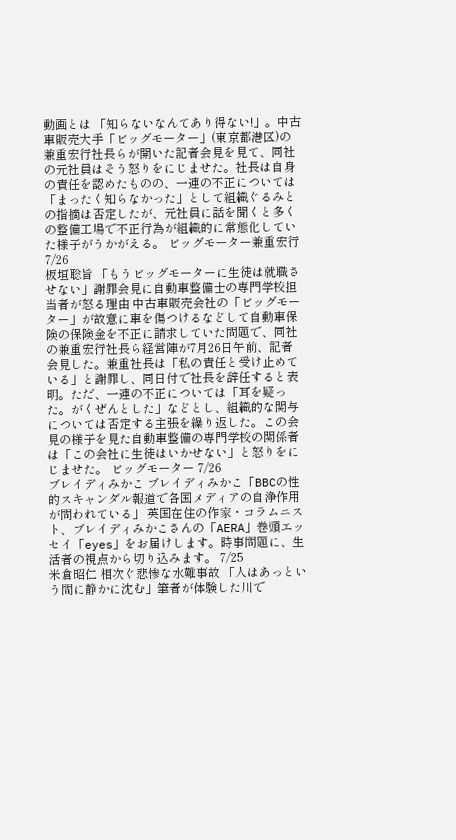動画とは 「知らないなんてあり得ない!」。中古車販売大手「ビッグモーター」(東京都港区)の兼重宏行社長らが開いた記者会見を見て、同社の元社員はそう怒りをにじませた。社長は自身の責任を認めたものの、一連の不正については「まったく知らなかった」として組織ぐるみとの指摘は否定したが、元社員に話を聞くと多くの整備工場で不正行為が組織的に常態化していた様子がうかがえる。 ビッグモーター兼重宏行 7/26
板垣聡旨 「もうビッグモーターに生徒は就職させない」謝罪会見に自動車整備士の専門学校担当者が怒る理由 中古車販売会社の「ビッグモーター」が故意に車を傷つけるなどして自動車保険の保険金を不正に請求していた問題で、同社の兼重宏行社長ら経営陣が7月26日午前、記者会見した。兼重社長は「私の責任と受け止めている」と謝罪し、同日付で社長を辞任すると表明。ただ、一連の不正については「耳を疑った。がくぜんとした」などとし、組織的な関与については否定する主張を繰り返した。この会見の様子を見た自動車整備の専門学校の関係者は「この会社に生徒はいかせない」と怒りをにじませた。 ビッグモーター 7/26
ブレイディみかこ ブレイディみかこ「BBCの性的スキャンダル報道で各国メディアの自浄作用が問われている」 英国在住の作家・コラムニスト、ブレイディみかこさんの「AERA」巻頭エッセイ「eyes」をお届けします。時事問題に、生活者の視点から切り込みます。 7/25
米倉昭仁 相次ぐ悲惨な水難事故 「人はあっという間に静かに沈む」筆者が体験した川で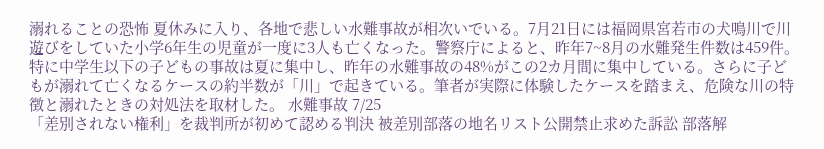溺れることの恐怖 夏休みに入り、各地で悲しい水難事故が相次いでいる。7月21日には福岡県宮若市の犬鳴川で川遊びをしていた小学6年生の児童が一度に3人も亡くなった。警察庁によると、昨年7~8月の水難発生件数は459件。特に中学生以下の子どもの事故は夏に集中し、昨年の水難事故の48%がこの2カ月間に集中している。さらに子どもが溺れて亡くなるケースの約半数が「川」で起きている。筆者が実際に体験したケースを踏まえ、危険な川の特徴と溺れたときの対処法を取材した。 水難事故 7/25
「差別されない権利」を裁判所が初めて認める判決 被差別部落の地名リスト公開禁止求めた訴訟 部落解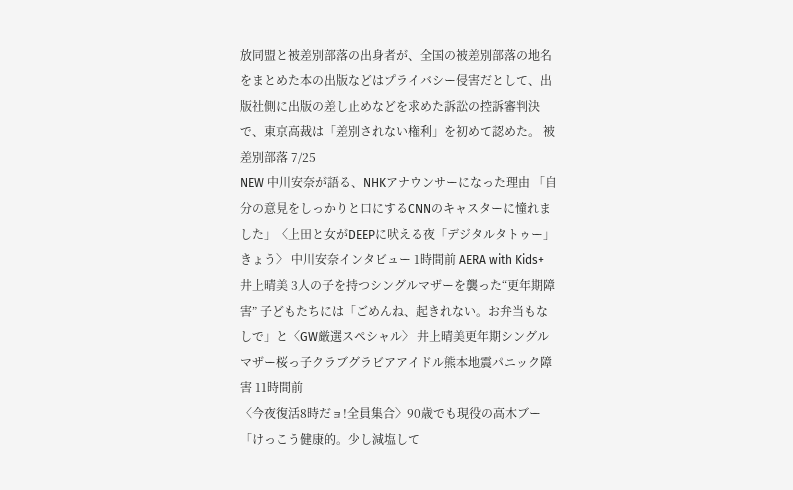放同盟と被差別部落の出身者が、全国の被差別部落の地名をまとめた本の出版などはプライバシー侵害だとして、出版社側に出版の差し止めなどを求めた訴訟の控訴審判決で、東京高裁は「差別されない権利」を初めて認めた。 被差別部落 7/25
NEW 中川安奈が語る、NHKアナウンサーになった理由 「自分の意見をしっかりと口にするCNNのキャスターに憧れました」〈上田と女がDEEPに吠える夜「デジタルタトゥー」きょう〉 中川安奈インタビュー 1時間前 AERA with Kids+
井上晴美 3人の子を持つシングルマザーを襲った“更年期障害” 子どもたちには「ごめんね、起きれない。お弁当もなしで」と〈GW厳選スペシャル〉 井上晴美更年期シングルマザー桜っ子クラブグラビアアイドル熊本地震パニック障害 11時間前
〈今夜復活8時だョ!全員集合〉90歳でも現役の高木ブー 「けっこう健康的。少し減塩して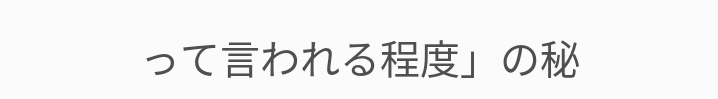って言われる程度」の秘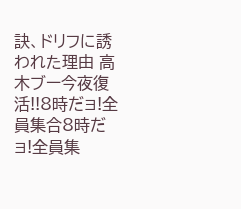訣、ドリフに誘われた理由 高木ブー今夜復活!!8時だョ!全員集合8時だョ!全員集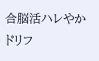合脳活ハレやかドリフ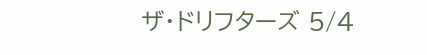ザ・ドリフターズ 5/4